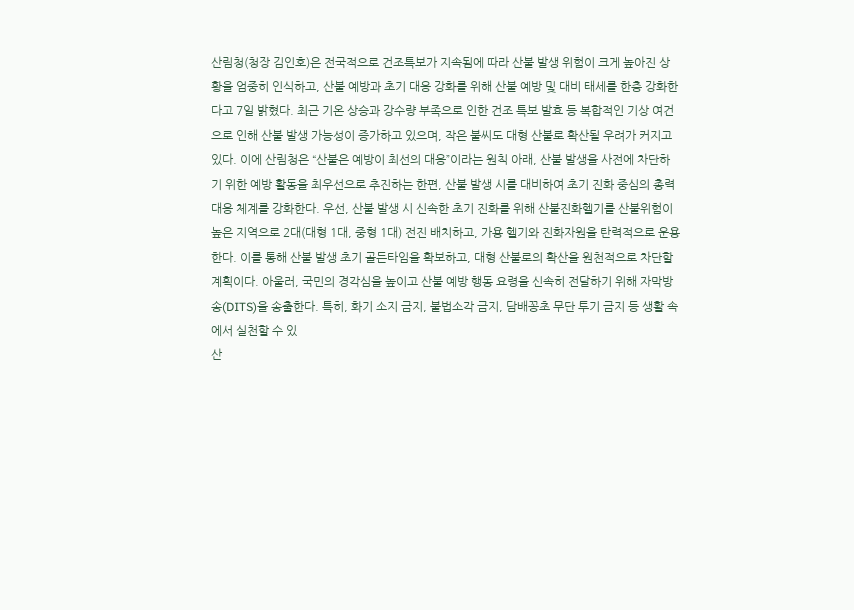산림청(청장 김인호)은 전국적으로 건조특보가 지속됨에 따라 산불 발생 위험이 크게 높아진 상황을 엄중히 인식하고, 산불 예방과 초기 대응 강화를 위해 산불 예방 및 대비 태세를 한층 강화한다고 7일 밝혔다. 최근 기온 상승과 강수량 부족으로 인한 건조 특보 발효 등 복합적인 기상 여건으로 인해 산불 발생 가능성이 증가하고 있으며, 작은 불씨도 대형 산불로 확산될 우려가 커지고 있다. 이에 산림청은 “산불은 예방이 최선의 대응”이라는 원칙 아래, 산불 발생을 사전에 차단하기 위한 예방 활동을 최우선으로 추진하는 한편, 산불 발생 시를 대비하여 초기 진화 중심의 총력 대응 체계를 강화한다. 우선, 산불 발생 시 신속한 초기 진화를 위해 산불진화헬기를 산불위험이 높은 지역으로 2대(대형 1대, 중형 1대) 전진 배치하고, 가용 헬기와 진화자원을 탄력적으로 운용한다. 이를 통해 산불 발생 초기 골든타임을 확보하고, 대형 산불로의 확산을 원천적으로 차단할 계획이다. 아울러, 국민의 경각심을 높이고 산불 예방 행동 요령을 신속히 전달하기 위해 자막방송(DITS)을 송출한다. 특히, 화기 소지 금지, 불법소각 금지, 담배꽁초 무단 투기 금지 등 생활 속에서 실천할 수 있
산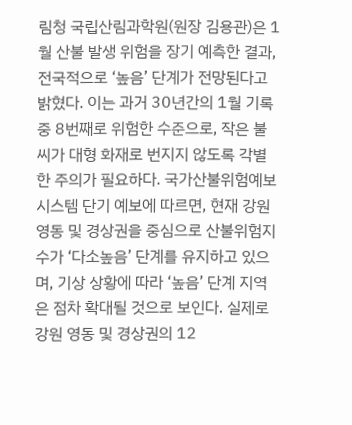림청 국립산림과학원(원장 김용관)은 1월 산불 발생 위험을 장기 예측한 결과, 전국적으로 ‘높음’ 단계가 전망된다고 밝혔다. 이는 과거 30년간의 1월 기록 중 8번째로 위험한 수준으로, 작은 불씨가 대형 화재로 번지지 않도록 각별한 주의가 필요하다. 국가산불위험예보시스템 단기 예보에 따르면, 현재 강원 영동 및 경상권을 중심으로 산불위험지수가 ‘다소높음’ 단계를 유지하고 있으며, 기상 상황에 따라 ‘높음’ 단계 지역은 점차 확대될 것으로 보인다. 실제로 강원 영동 및 경상권의 12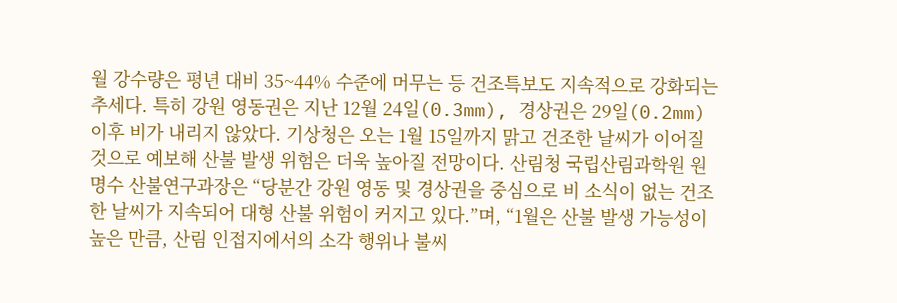월 강수량은 평년 대비 35~44% 수준에 머무는 등 건조특보도 지속적으로 강화되는 추세다. 특히 강원 영동권은 지난 12월 24일(0.3mm), 경상권은 29일(0.2mm) 이후 비가 내리지 않았다. 기상청은 오는 1월 15일까지 맑고 건조한 날씨가 이어질 것으로 예보해 산불 발생 위험은 더욱 높아질 전망이다. 산림청 국립산림과학원 원명수 산불연구과장은 “당분간 강원 영동 및 경상권을 중심으로 비 소식이 없는 건조한 날씨가 지속되어 대형 산불 위험이 커지고 있다.”며, “1월은 산불 발생 가능성이 높은 만큼, 산림 인접지에서의 소각 행위나 불씨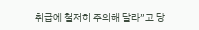취급에 철저히 주의해 달라”고 당